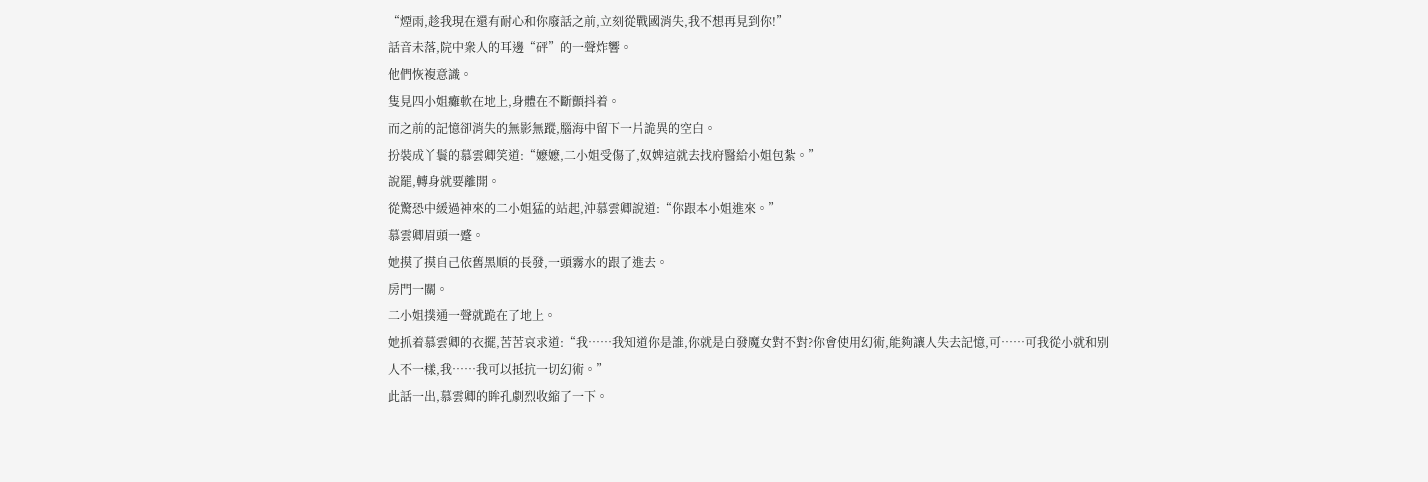“煙雨,趁我現在還有耐心和你廢話之前,立刻從戰國消失,我不想再見到你!”
話音未落,院中衆人的耳邊“砰”的一聲炸響。
他們恢複意識。
隻見四小姐癱軟在地上,身體在不斷顫抖着。
而之前的記憶卻消失的無影無蹤,腦海中留下一片詭異的空白。
扮裝成丫鬟的慕雲卿笑道:“嬷嬷,二小姐受傷了,奴婢這就去找府醫給小姐包紮。”
說罷,轉身就要離開。
從驚恐中緩過神來的二小姐猛的站起,沖慕雲卿說道:“你跟本小姐進來。”
慕雲卿眉頭一蹙。
她摸了摸自己依舊黑順的長發,一頭霧水的跟了進去。
房門一關。
二小姐撲通一聲就跪在了地上。
她抓着慕雲卿的衣擺,苦苦哀求道:“我……我知道你是誰,你就是白發魔女對不對?你會使用幻術,能夠讓人失去記憶,可……可我從小就和别人不一樣,我……我可以抵抗一切幻術。”
此話一出,慕雲卿的眸孔劇烈收縮了一下。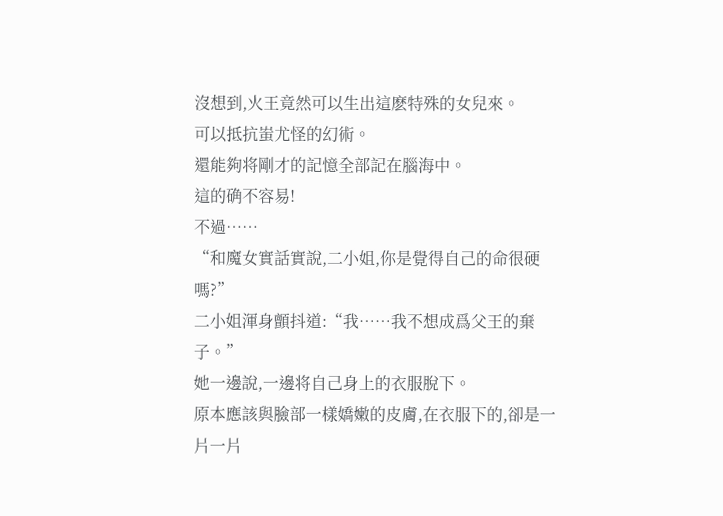沒想到,火王竟然可以生出這麽特殊的女兒來。
可以抵抗蚩尤怪的幻術。
還能夠将剛才的記憶全部記在腦海中。
這的确不容易!
不過……
“和魔女實話實說,二小姐,你是覺得自己的命很硬嗎?”
二小姐渾身顫抖道:“我……我不想成爲父王的棄子。”
她一邊說,一邊将自己身上的衣服脫下。
原本應該與臉部一樣嬌嫩的皮膚,在衣服下的,卻是一片一片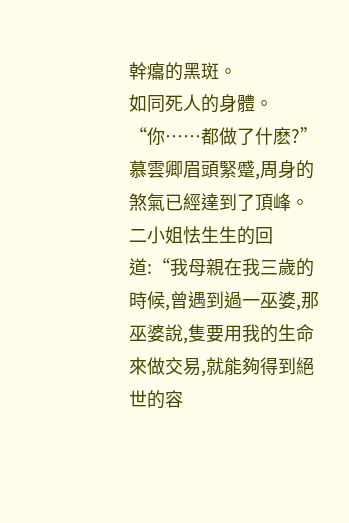幹癟的黑斑。
如同死人的身體。
“你……都做了什麽?”慕雲卿眉頭緊蹙,周身的煞氣已經達到了頂峰。
二小姐怯生生的回道:“我母親在我三歲的時候,曾遇到過一巫婆,那巫婆說,隻要用我的生命來做交易,就能夠得到絕世的容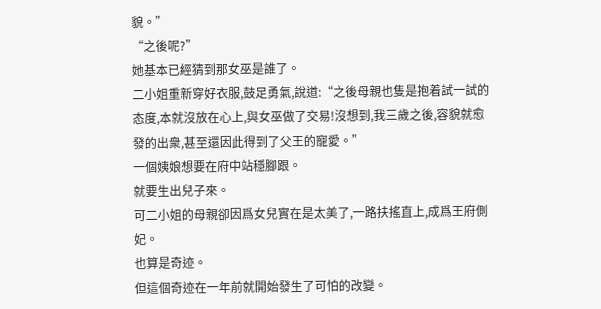貌。”
“之後呢?”
她基本已經猜到那女巫是誰了。
二小姐重新穿好衣服,鼓足勇氣,說道:“之後母親也隻是抱着試一試的态度,本就沒放在心上,與女巫做了交易!沒想到,我三歲之後,容貌就愈發的出衆,甚至還因此得到了父王的寵愛。”
一個姨娘想要在府中站穩腳跟。
就要生出兒子來。
可二小姐的母親卻因爲女兒實在是太美了,一路扶搖直上,成爲王府側妃。
也算是奇迹。
但這個奇迹在一年前就開始發生了可怕的改變。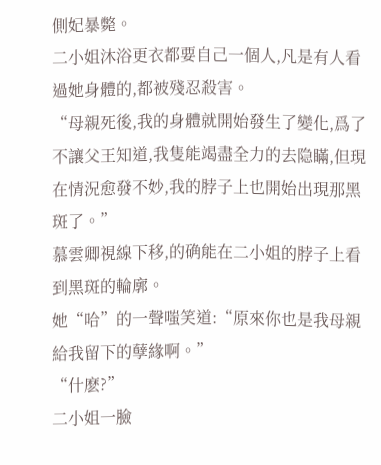側妃暴斃。
二小姐沐浴更衣都要自己一個人,凡是有人看過她身體的,都被殘忍殺害。
“母親死後,我的身體就開始發生了變化,爲了不讓父王知道,我隻能竭盡全力的去隐瞞,但現在情況愈發不妙,我的脖子上也開始出現那黑斑了。”
慕雲卿視線下移,的确能在二小姐的脖子上看到黑斑的輪廓。
她“哈”的一聲嗤笑道:“原來你也是我母親給我留下的孽緣啊。”
“什麽?”
二小姐一臉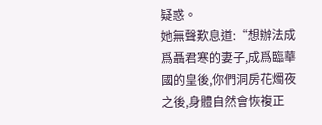疑惑。
她無聲歎息道:“想辦法成爲聶君寒的妻子,成爲臨華國的皇後,你們洞房花燭夜之後,身體自然會恢複正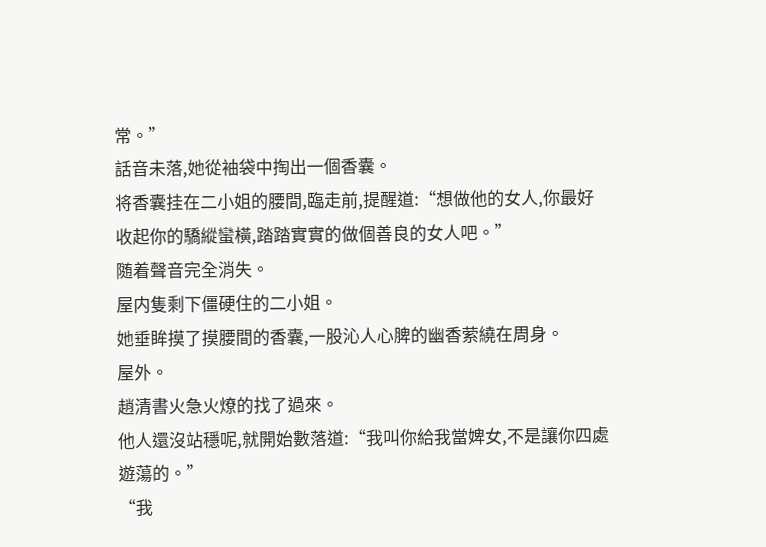常。”
話音未落,她從袖袋中掏出一個香囊。
将香囊挂在二小姐的腰間,臨走前,提醒道:“想做他的女人,你最好收起你的驕縱蠻橫,踏踏實實的做個善良的女人吧。”
随着聲音完全消失。
屋内隻剩下僵硬住的二小姐。
她垂眸摸了摸腰間的香囊,一股沁人心脾的幽香萦繞在周身。
屋外。
趙清書火急火燎的找了過來。
他人還沒站穩呢,就開始數落道:“我叫你給我當婢女,不是讓你四處遊蕩的。”
“我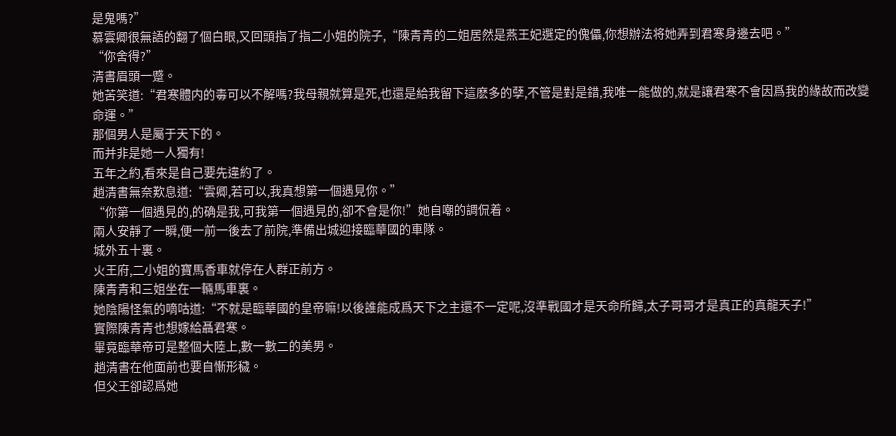是鬼嗎?”
慕雲卿很無語的翻了個白眼,又回頭指了指二小姐的院子,“陳青青的二姐居然是燕王妃選定的傀儡,你想辦法将她弄到君寒身邊去吧。”
“你舍得?”
清書眉頭一蹙。
她苦笑道:“君寒體内的毒可以不解嗎?我母親就算是死,也還是給我留下這麽多的孽,不管是對是錯,我唯一能做的,就是讓君寒不會因爲我的緣故而改變命運。”
那個男人是屬于天下的。
而并非是她一人獨有!
五年之約,看來是自己要先違約了。
趙清書無奈歎息道:“雲卿,若可以,我真想第一個遇見你。”
“你第一個遇見的,的确是我,可我第一個遇見的,卻不會是你!”她自嘲的調侃着。
兩人安靜了一瞬,便一前一後去了前院,準備出城迎接臨華國的車隊。
城外五十裏。
火王府,二小姐的寶馬香車就停在人群正前方。
陳青青和三姐坐在一輛馬車裏。
她陰陽怪氣的嘀咕道:“不就是臨華國的皇帝嘛!以後誰能成爲天下之主還不一定呢,沒準戰國才是天命所歸,太子哥哥才是真正的真龍天子!”
實際陳青青也想嫁給聶君寒。
畢竟臨華帝可是整個大陸上,數一數二的美男。
趙清書在他面前也要自慚形穢。
但父王卻認爲她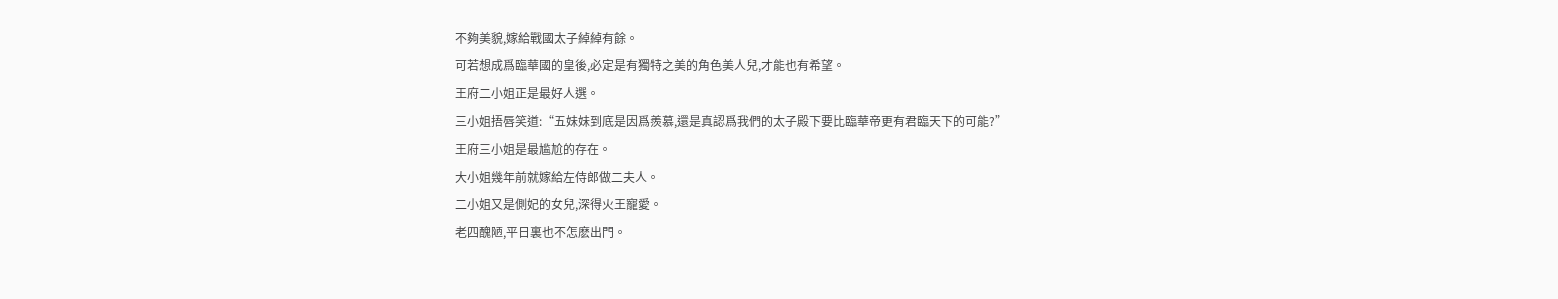不夠美貌,嫁給戰國太子綽綽有餘。
可若想成爲臨華國的皇後,必定是有獨特之美的角色美人兒,才能也有希望。
王府二小姐正是最好人選。
三小姐捂唇笑道:“五妹妹到底是因爲羨慕,還是真認爲我們的太子殿下要比臨華帝更有君臨天下的可能?”
王府三小姐是最尴尬的存在。
大小姐幾年前就嫁給左侍郎做二夫人。
二小姐又是側妃的女兒,深得火王寵愛。
老四醜陋,平日裏也不怎麽出門。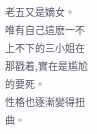老五又是嫡女。
唯有自己這麽一不上不下的三小姐在那戳着,實在是尴尬的要死。
性格也逐漸變得扭曲。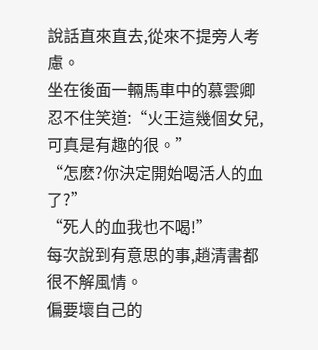說話直來直去,從來不提旁人考慮。
坐在後面一輛馬車中的慕雲卿忍不住笑道:“火王這幾個女兒,可真是有趣的很。”
“怎麽?你決定開始喝活人的血了?”
“死人的血我也不喝!”
每次說到有意思的事,趙清書都很不解風情。
偏要壞自己的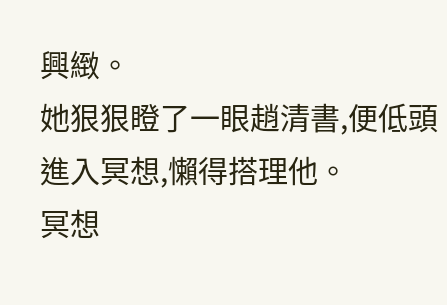興緻。
她狠狠瞪了一眼趙清書,便低頭進入冥想,懶得搭理他。
冥想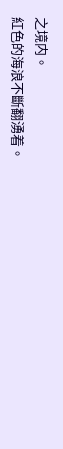之境内。
紅色的海浪不斷翻湧着。